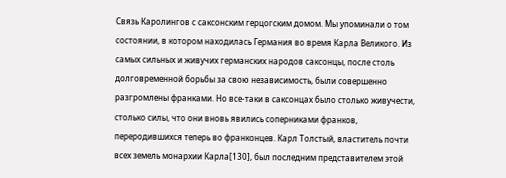Связь Каролингов с саксонским герцогским домом. Мы упоминали о том состоянии, в котором находилась Германия во время Карла Великого. Из самых сильных и живучих германских народов саксонцы, после столь долговременной борьбы за свою независимость, были совершенно разгромлены франками. Но все-таки в саксонцах было столько живучести, столько силы, что они вновь явились соперниками франков, переродившихся теперь во франконцев. Карл Толстый, властитель почти всех земель монархии Карла[130], был последним представителем этой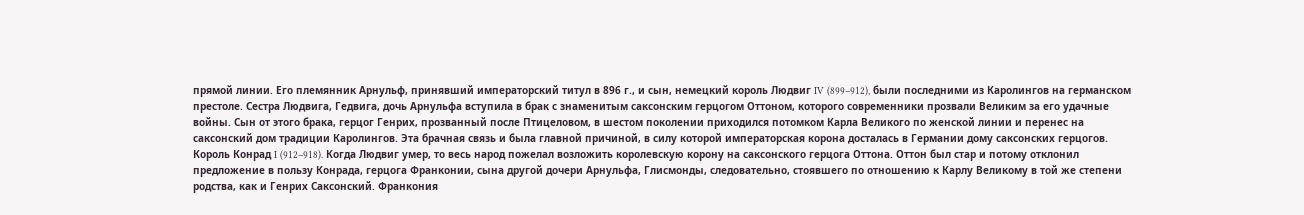прямой линии. Его племянник Арнульф, принявший императорский титул в 896 г., и сын, немецкий король Людвиг IV (899–912), были последними из Каролингов на германском престоле. Сестра Людвига, Гедвига, дочь Арнульфа вступила в брак с знаменитым саксонским герцогом Оттоном, которого современники прозвали Великим за его удачные войны. Сын от этого брака, герцог Генрих, прозванный после Птицеловом, в шестом поколении приходился потомком Карла Великого по женской линии и перенес на саксонский дом традиции Каролингов. Эта брачная связь и была главной причиной, в силу которой императорская корона досталась в Германии дому саксонских герцогов.
Король Конрад I (912–918). Когда Людвиг умер, то весь народ пожелал возложить королевскую корону на саксонского герцога Оттона. Оттон был стар и потому отклонил предложение в пользу Конрада, герцога Франконии, сына другой дочери Арнульфа, Глисмонды, следовательно, стоявшего по отношению к Карлу Великому в той же степени родства, как и Генрих Саксонский. Франкония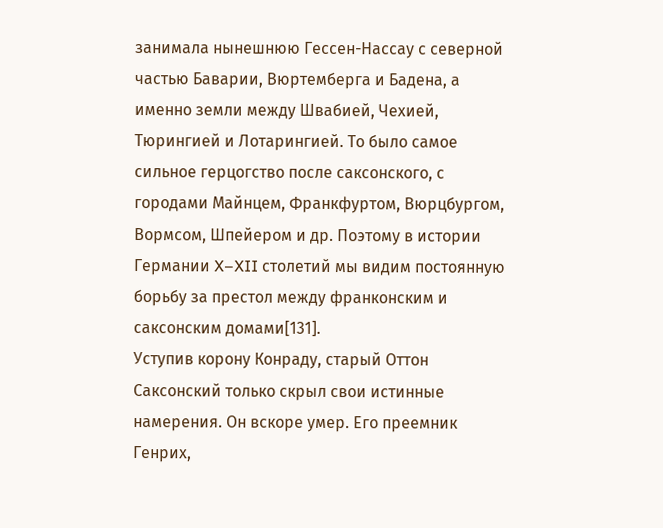занимала нынешнюю Гессен-Нассау с северной частью Баварии, Вюртемберга и Бадена, а именно земли между Швабией, Чехией, Тюрингией и Лотарингией. То было самое сильное герцогство после саксонского, с городами Майнцем, Франкфуртом, Вюрцбургом, Вормсом, Шпейером и др. Поэтому в истории Германии X–XII столетий мы видим постоянную борьбу за престол между франконским и саксонским домами[131].
Уступив корону Конраду, старый Оттон Саксонский только скрыл свои истинные намерения. Он вскоре умер. Его преемник Генрих,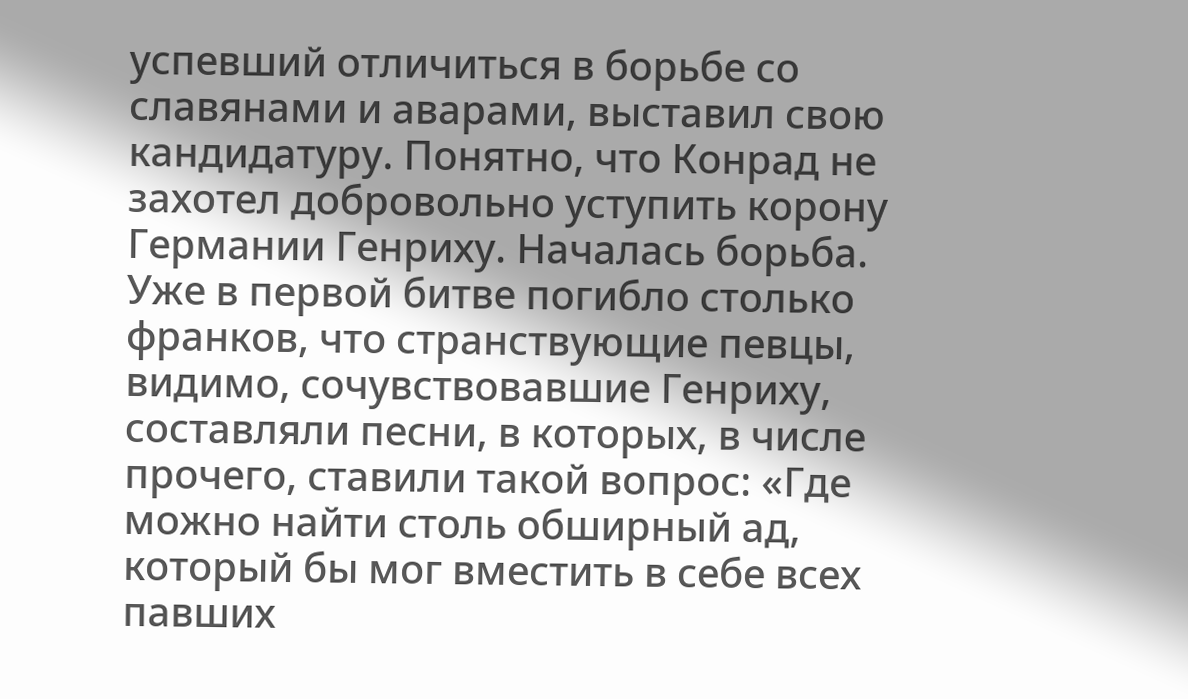успевший отличиться в борьбе со славянами и аварами, выставил свою кандидатуру. Понятно, что Конрад не захотел добровольно уступить корону Германии Генриху. Началась борьба. Уже в первой битве погибло столько франков, что странствующие певцы, видимо, сочувствовавшие Генриху, составляли песни, в которых, в числе прочего, ставили такой вопрос: «Где можно найти столь обширный ад, который бы мог вместить в себе всех павших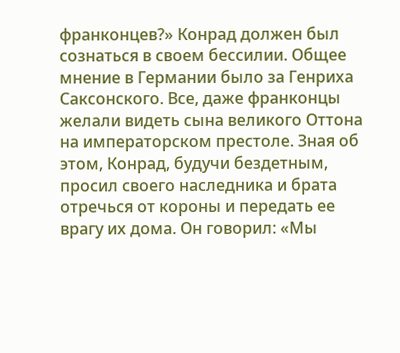франконцев?» Конрад должен был сознаться в своем бессилии. Общее мнение в Германии было за Генриха Саксонского. Все, даже франконцы желали видеть сына великого Оттона на императорском престоле. Зная об этом, Конрад, будучи бездетным, просил своего наследника и брата отречься от короны и передать ее врагу их дома. Он говорил: «Мы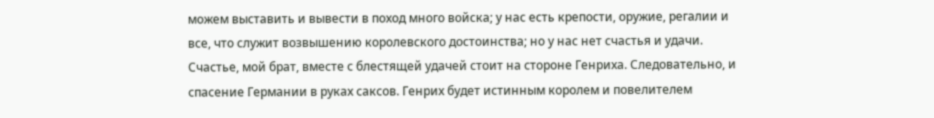можем выставить и вывести в поход много войска; у нас есть крепости, оружие, регалии и все, что служит возвышению королевского достоинства; но у нас нет счастья и удачи. Счастье, мой брат, вместе с блестящей удачей стоит на стороне Генриха. Следовательно, и спасение Германии в руках саксов. Генрих будет истинным королем и повелителем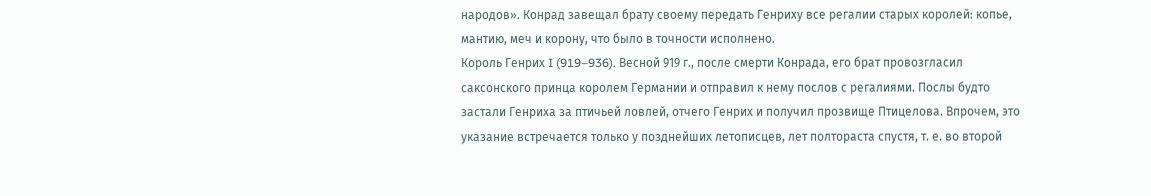народов». Конрад завещал брату своему передать Генриху все регалии старых королей: копье, мантию, меч и корону, что было в точности исполнено.
Король Генрих I (919–936). Весной 919 г., после смерти Конрада, его брат провозгласил саксонского принца королем Германии и отправил к нему послов с регалиями. Послы будто застали Генриха за птичьей ловлей, отчего Генрих и получил прозвище Птицелова. Впрочем, это указание встречается только у позднейших летописцев, лет полтораста спустя, т. е. во второй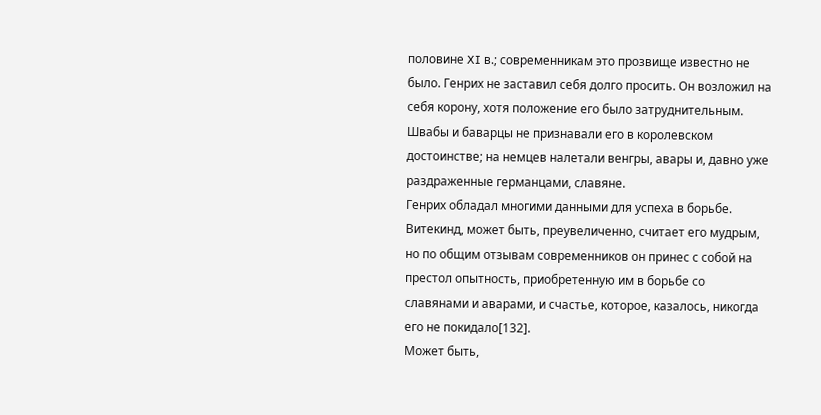половине XI в.; современникам это прозвище известно не было. Генрих не заставил себя долго просить. Он возложил на себя корону, хотя положение его было затруднительным. Швабы и баварцы не признавали его в королевском достоинстве; на немцев налетали венгры, авары и, давно уже раздраженные германцами, славяне.
Генрих обладал многими данными для успеха в борьбе. Витекинд, может быть, преувеличенно, считает его мудрым, но по общим отзывам современников он принес с собой на престол опытность, приобретенную им в борьбе со славянами и аварами, и счастье, которое, казалось, никогда его не покидало[132].
Может быть,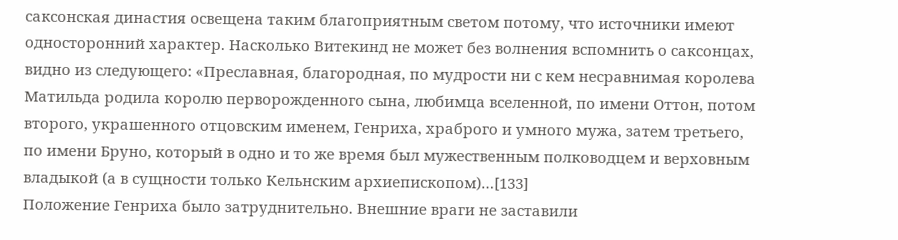саксонская династия освещена таким благоприятным светом потому, что источники имеют односторонний характер. Насколько Витекинд не может без волнения вспомнить о саксонцах, видно из следующего: «Преславная, благородная, по мудрости ни с кем несравнимая королева Матильда родила королю перворожденного сына, любимца вселенной, по имени Оттон, потом второго, украшенного отцовским именем, Генриха, храброго и умного мужа, затем третьего, по имени Бруно, который в одно и то же время был мужественным полководцем и верховным владыкой (а в сущности только Кельнским архиепископом)…[133]
Положение Генриха было затруднительно. Внешние враги не заставили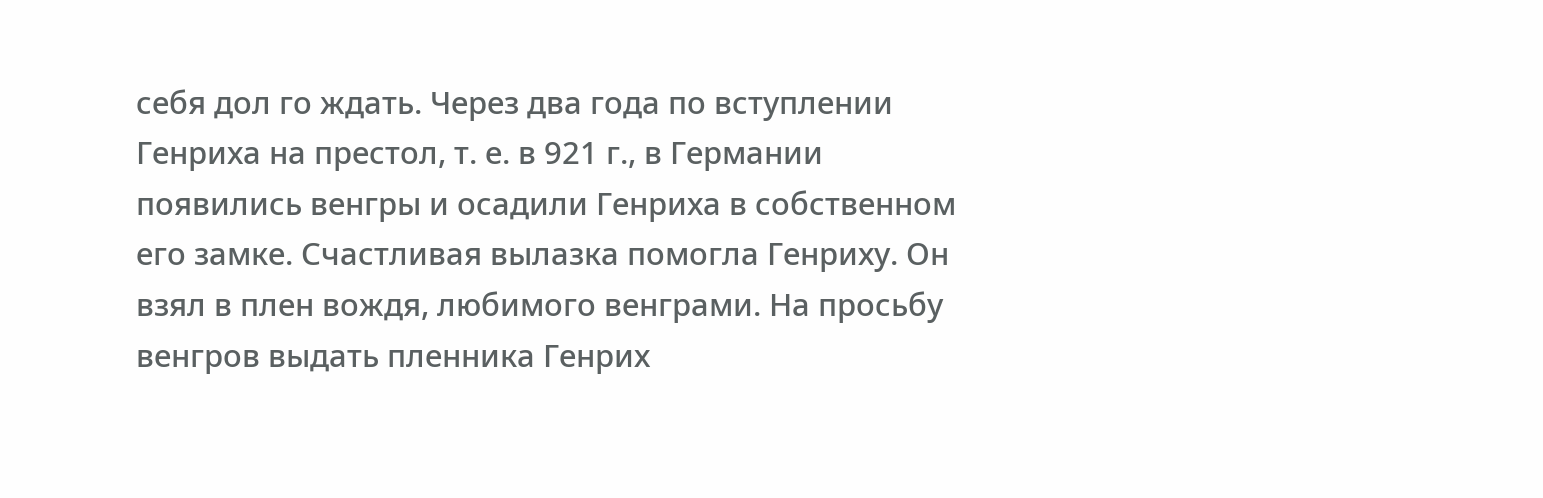себя дол го ждать. Через два года по вступлении Генриха на престол, т. е. в 921 г., в Германии появились венгры и осадили Генриха в собственном его замке. Счастливая вылазка помогла Генриху. Он взял в плен вождя, любимого венграми. На просьбу венгров выдать пленника Генрих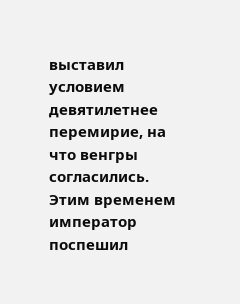выставил условием девятилетнее перемирие, на что венгры согласились. Этим временем император поспешил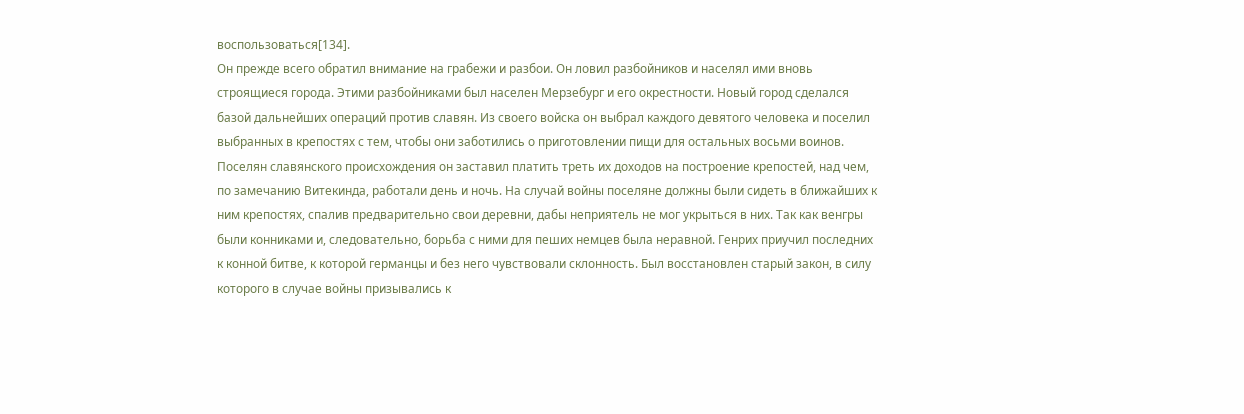воспользоваться[134].
Он прежде всего обратил внимание на грабежи и разбои. Он ловил разбойников и населял ими вновь строящиеся города. Этими разбойниками был населен Мерзебург и его окрестности. Новый город сделался базой дальнейших операций против славян. Из своего войска он выбрал каждого девятого человека и поселил выбранных в крепостях с тем, чтобы они заботились о приготовлении пищи для остальных восьми воинов. Поселян славянского происхождения он заставил платить треть их доходов на построение крепостей, над чем, по замечанию Витекинда, работали день и ночь. На случай войны поселяне должны были сидеть в ближайших к ним крепостях, спалив предварительно свои деревни, дабы неприятель не мог укрыться в них. Так как венгры были конниками и, следовательно, борьба с ними для пеших немцев была неравной. Генрих приучил последних к конной битве, к которой германцы и без него чувствовали склонность. Был восстановлен старый закон, в силу которого в случае войны призывались к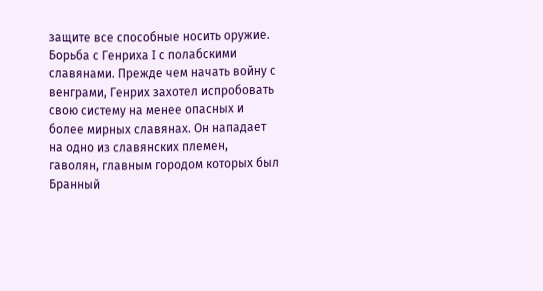защите все способные носить оружие.
Борьба с Генриха I с полабскими славянами. Прежде чем начать войну с венграми, Генрих захотел испробовать свою систему на менее опасных и более мирных славянах. Он нападает на одно из славянских племен, гаволян, главным городом которых был Бранный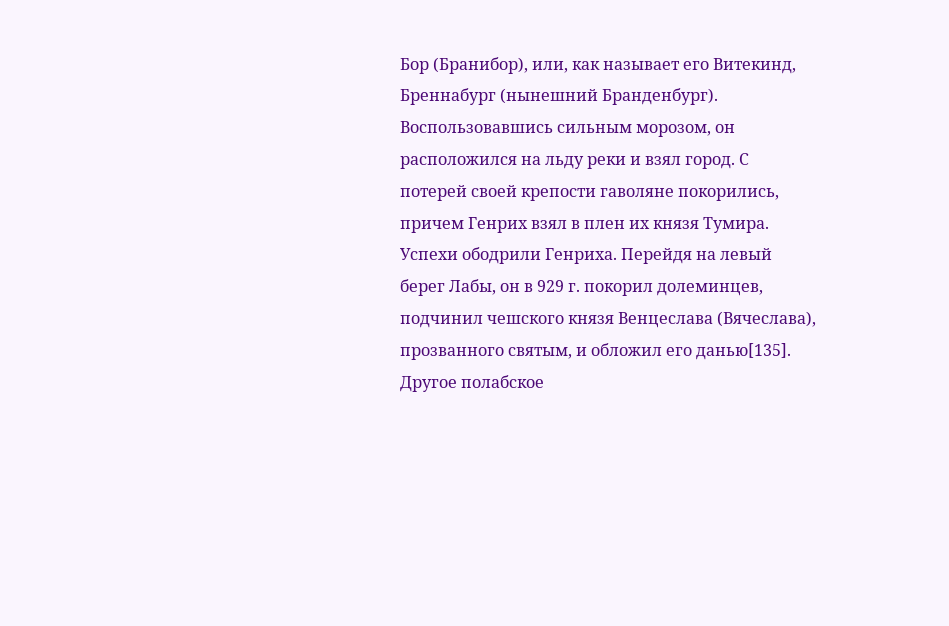Бор (Бранибор), или, как называет его Витекинд, Бреннабург (нынешний Бранденбург). Воспользовавшись сильным морозом, он расположился на льду реки и взял город. С потерей своей крепости гаволяне покорились, причем Генрих взял в плен их князя Тумира. Успехи ободрили Генриха. Перейдя на левый берег Лабы, он в 929 г. покорил долеминцев, подчинил чешского князя Венцеслава (Вячеслава), прозванного святым, и обложил его данью[135].
Другое полабское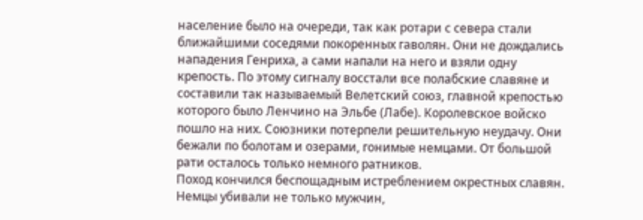население было на очереди, так как ротари с севера стали ближайшими соседями покоренных гаволян. Они не дождались нападения Генриха, а сами напали на него и взяли одну крепость. По этому сигналу восстали все полабские славяне и составили так называемый Велетский союз, главной крепостью которого было Ленчино на Эльбе (Лабе). Королевское войско пошло на них. Союзники потерпели решительную неудачу. Они бежали по болотам и озерами, гонимые немцами. От большой рати осталось только немного ратников.
Поход кончился беспощадным истреблением окрестных славян. Немцы убивали не только мужчин,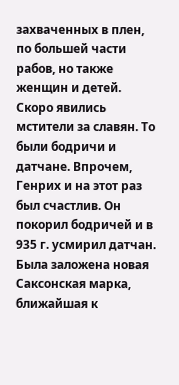захваченных в плен, по большей части рабов, но также женщин и детей. Скоро явились мстители за славян. То были бодричи и датчане. Впрочем, Генрих и на этот раз был счастлив. Он покорил бодричей и в 935 г. усмирил датчан. Была заложена новая Саксонская марка, ближайшая к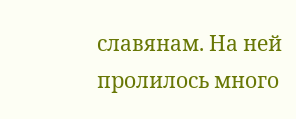славянам. На ней пролилось много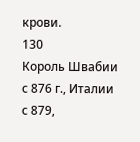крови.
130
Король Швабии с 876 г., Италии с 879,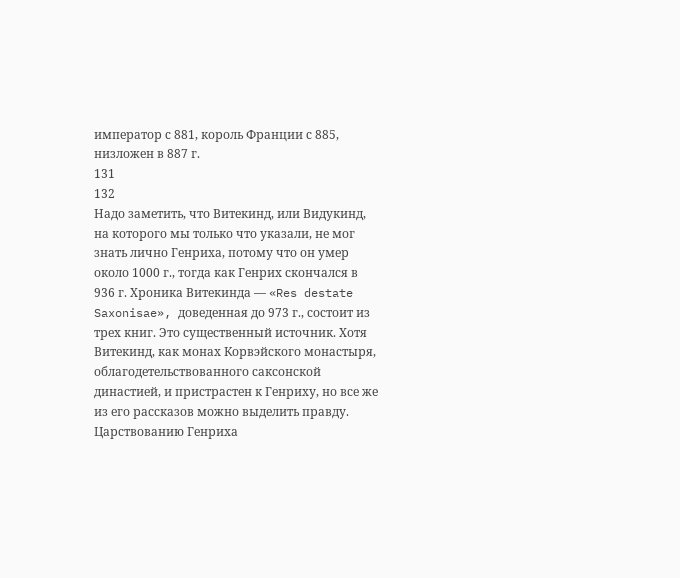император с 881, король Франции с 885, низложен в 887 г.
131
132
Надо заметить, что Витекинд, или Видукинд, на которого мы только что указали, не мог знать лично Генриха, потому что он умер около 1000 г., тогда как Генрих скончался в 936 г. Хроника Витекинда — «Res destate Saxonisae», доведенная до 973 г., состоит из трех книг. Это существенный источник. Хотя Витекинд, как монах Корвэйского монастыря, облагодетельствованного саксонской династией, и пристрастен к Генриху, но все же из его рассказов можно выделить правду. Царствованию Генриха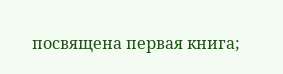посвящена первая книга;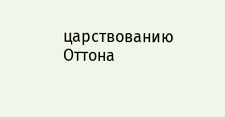царствованию Оттона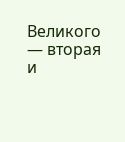Великого — вторая и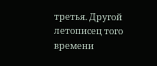третья. Другой летописец того времени